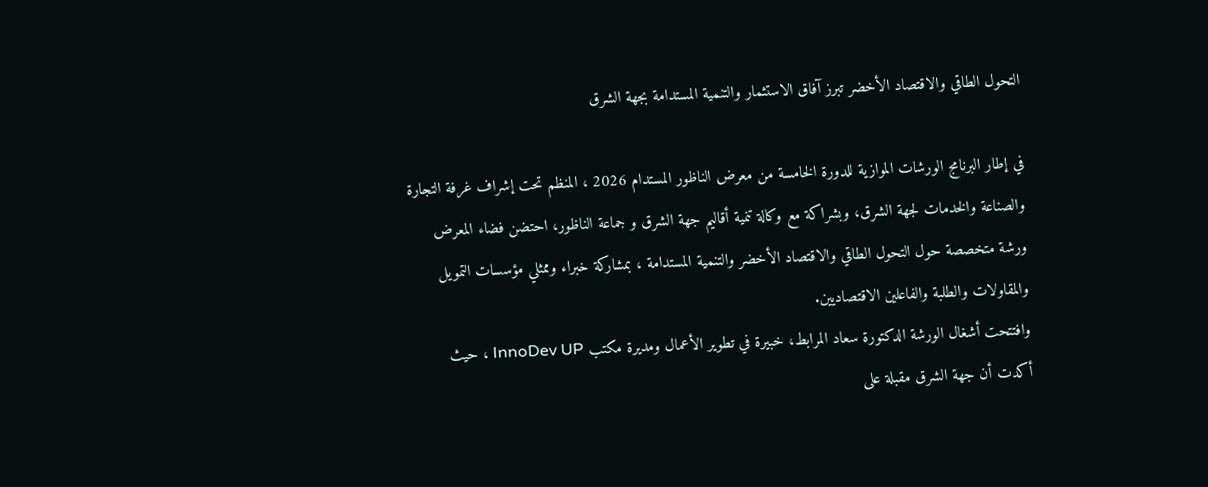التحول الطاقي والاقتصاد الأخضر تبرز آفاق الاستثمار والتنمية المستدامة بجهة الشرق

في إطار البرنامج الورشات الموازية للدورة الخامسة من معرض الناظور المستدام 2026 ، المنظم تحت إشراف غرفة التجارة والصناعة والخدمات لجهة الشرق، وبشراكة مع وكالة تنمية أقاليم جهة الشرق و جماعة الناظور، احتضن فضاء المعرض ورشة متخصصة حول التحول الطاقي والاقتصاد الأخضر والتنمية المستدامة ، بمشاركة خبراء وممثلي مؤسسات التمويل والمقاولات والطلبة والفاعلين الاقتصاديين.
وافتتحت أشغال الورشة الدكتورة سعاد المرابط، خبيرة في تطوير الأعمال ومديرة مكتب InnoDev UP ، حيث أكدت أن جهة الشرق مقبلة على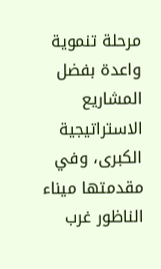مرحلة تنموية واعدة بفضل المشاريع الاستراتيجية الكبرى، وفي مقدمتها ميناء الناظور غرب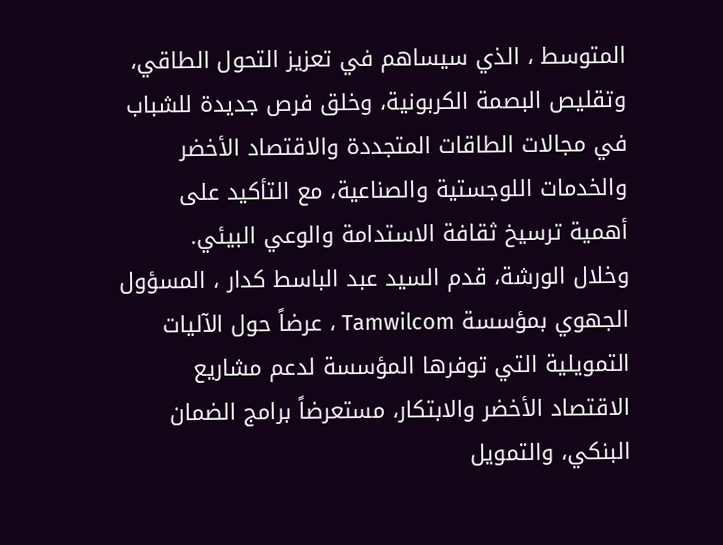المتوسط ، الذي سيساهم في تعزيز التحول الطاقي، وتقليص البصمة الكربونية، وخلق فرص جديدة للشباب في مجالات الطاقات المتجددة والاقتصاد الأخضر والخدمات اللوجستية والصناعية، مع التأكيد على أهمية ترسيخ ثقافة الاستدامة والوعي البيئي.
وخلال الورشة، قدم السيد عبد الباسط كدار ، المسؤول الجهوي بمؤسسة Tamwilcom ، عرضاً حول الآليات التمويلية التي توفرها المؤسسة لدعم مشاريع الاقتصاد الأخضر والابتكار، مستعرضاً برامج الضمان البنكي، والتمويل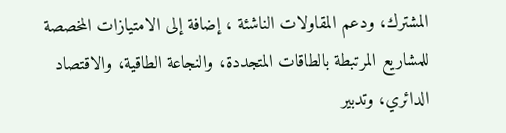المشترك، ودعم المقاولات الناشئة ، إضافة إلى الامتيازات المخصصة للمشاريع المرتبطة بالطاقات المتجددة، والنجاعة الطاقية، والاقتصاد الدائري، وتدبير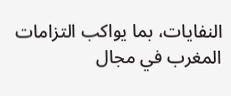النفايات، بما يواكب التزامات المغرب في مجال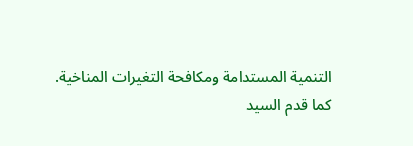التنمية المستدامة ومكافحة التغيرات المناخية.
كما قدم السيد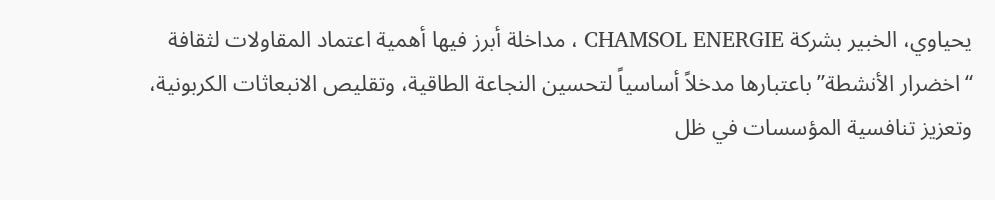يحياوي، الخبير بشركة CHAMSOL ENERGIE ، مداخلة أبرز فيها أهمية اعتماد المقاولات لثقافة “اخضرار الأنشطة” باعتبارها مدخلاً أساسياً لتحسين النجاعة الطاقية، وتقليص الانبعاثات الكربونية، وتعزيز تنافسية المؤسسات في ظل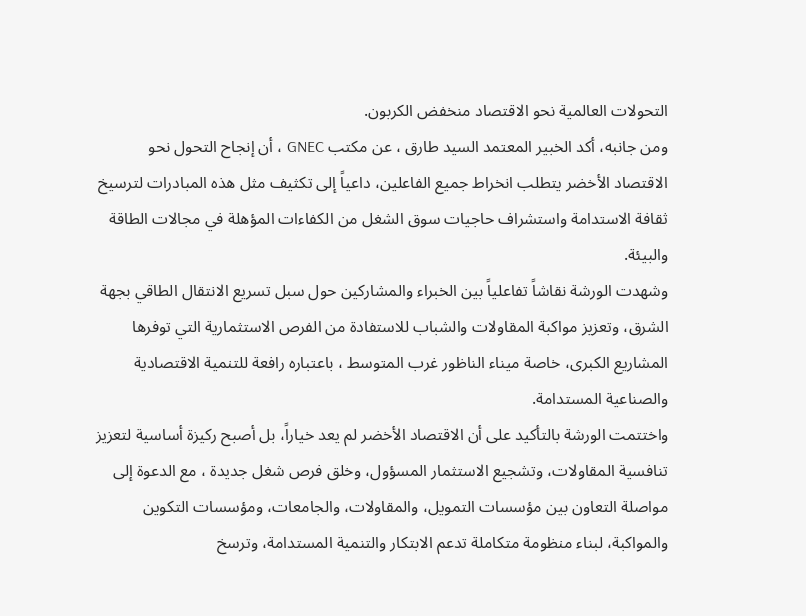التحولات العالمية نحو الاقتصاد منخفض الكربون.
ومن جانبه، أكد الخبير المعتمد السيد طارق ، عن مكتب GNEC ، أن إنجاح التحول نحو الاقتصاد الأخضر يتطلب انخراط جميع الفاعلين، داعياً إلى تكثيف مثل هذه المبادرات لترسيخ ثقافة الاستدامة واستشراف حاجيات سوق الشغل من الكفاءات المؤهلة في مجالات الطاقة والبيئة.
وشهدت الورشة نقاشاً تفاعلياً بين الخبراء والمشاركين حول سبل تسريع الانتقال الطاقي بجهة الشرق، وتعزيز مواكبة المقاولات والشباب للاستفادة من الفرص الاستثمارية التي توفرها المشاريع الكبرى، خاصة ميناء الناظور غرب المتوسط ، باعتباره رافعة للتنمية الاقتصادية والصناعية المستدامة.
واختتمت الورشة بالتأكيد على أن الاقتصاد الأخضر لم يعد خياراً، بل أصبح ركيزة أساسية لتعزيز تنافسية المقاولات، وتشجيع الاستثمار المسؤول، وخلق فرص شغل جديدة ، مع الدعوة إلى مواصلة التعاون بين مؤسسات التمويل، والمقاولات، والجامعات، ومؤسسات التكوين والمواكبة، لبناء منظومة متكاملة تدعم الابتكار والتنمية المستدامة، وترسخ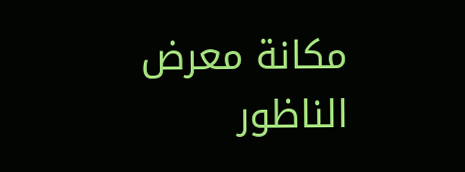مكانة معرض الناظور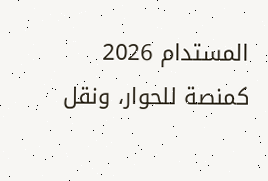المستدام 2026 كمنصة للحوار، ونقل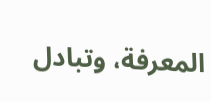المعرفة، وتبادل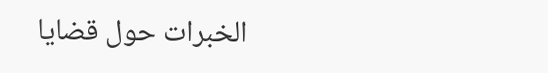الخبرات حول قضايا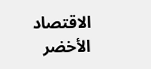الاقتصاد الأخضر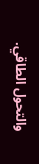والتحول الطاقي.